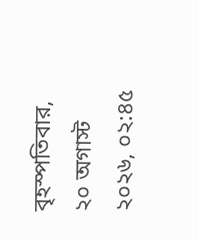বৃহস্পতিবার, ২০ অগাস্ট ২০২৬, ০২:৪৫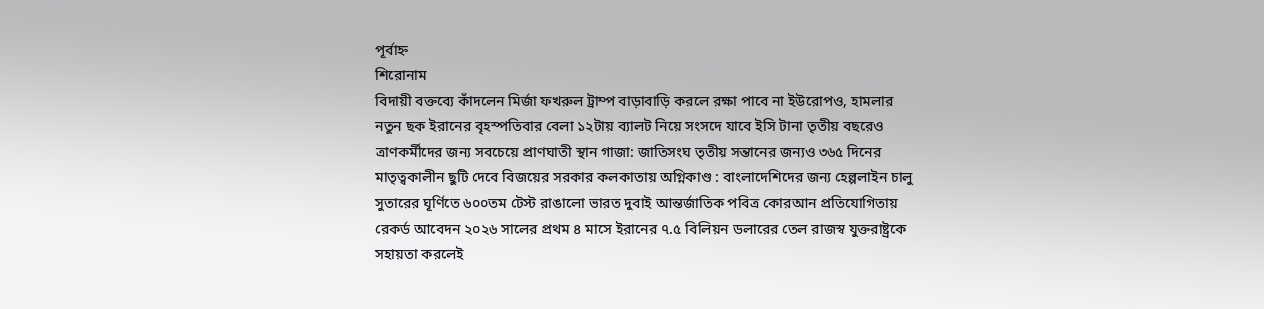পূর্বাহ্ন
শিরোনাম
বিদায়ী বক্তব্যে কাঁদলেন মির্জা ফখরুল ট্রাম্প বাড়াবাড়ি করলে রক্ষা পাবে না ইউরোপও, হামলার নতুন ছক ইরানের বৃহস্পতিবার বেলা ১২টায় ব্যালট নিয়ে সংসদে যাবে ইসি টানা তৃতীয় বছরেও ত্রাণকর্মীদের জন্য সবচেয়ে প্রাণঘাতী স্থান গাজা: জাতিসংঘ তৃতীয় সন্তানের জন্যও ৩৬৫ দিনের মাতৃত্বকালীন ছুটি দেবে বিজয়ের সরকার কলকাতায় অগ্নিকাণ্ড : বাংলাদেশিদের জন্য হেল্পলাইন চালু সুতারের ঘূর্ণিতে ৬০০তম টেস্ট রাঙালো ভারত দুবাই আন্তর্জাতিক পবিত্র কোরআন প্রতিযোগিতায় রেকর্ড আবেদন ২০২৬ সালের প্রথম ৪ মাসে ইরানের ৭.৫ বিলিয়ন ডলারের তেল রাজস্ব যুক্তরাষ্ট্রকে সহায়তা করলেই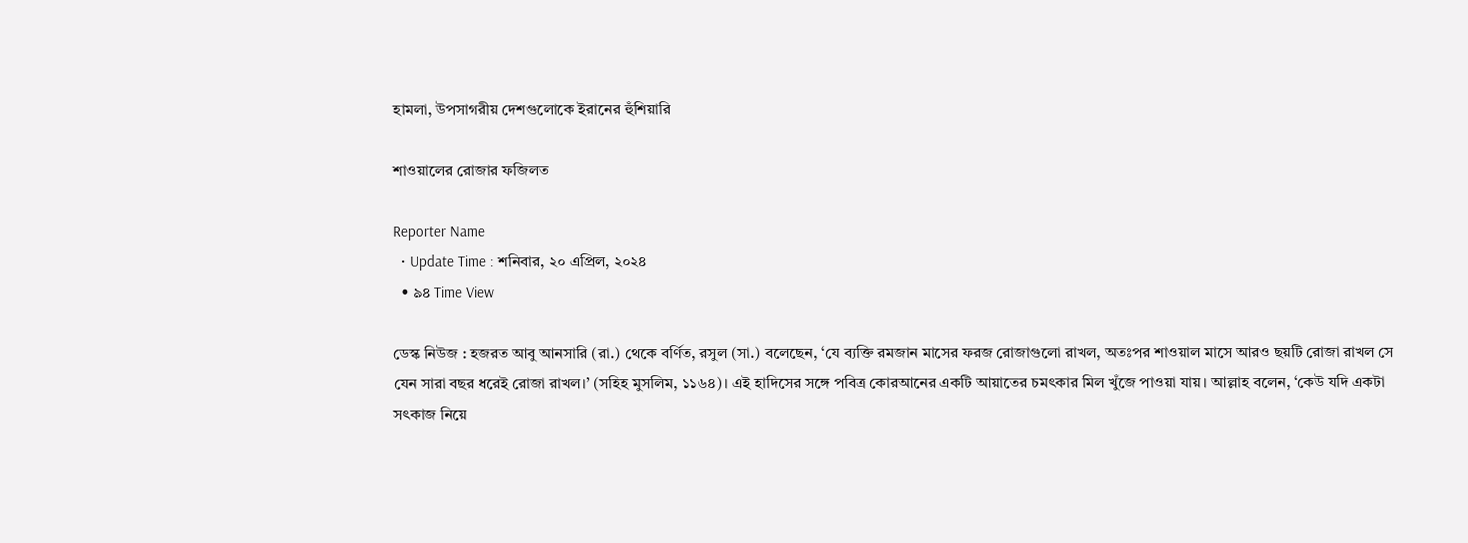হামলা, উপসাগরীয় দেশগুলোকে ইরানের হুঁশিয়ারি

শাওয়ালের রোজার ফজিলত

Reporter Name
  • Update Time : শনিবার, ২০ এপ্রিল, ২০২৪
  • ৯৪ Time View

ডেস্ক নিউজ : হজরত আবু আনসারি (রা.) থেকে বর্ণিত, রসুল (সা.) বলেছেন, ‘যে ব্যক্তি রমজান মাসের ফরজ রোজাগুলো রাখল, অতঃপর শাওয়াল মাসে আরও ছয়টি রোজা রাখল সে যেন সারা বছর ধরেই রোজা রাখল।’ (সহিহ মুসলিম, ১১৬৪)। এই হাদিসের সঙ্গে পবিত্র কোরআনের একটি আয়াতের চমৎকার মিল খুঁজে পাওয়া যায়। আল্লাহ বলেন, ‘কেউ যদি একটা সৎকাজ নিয়ে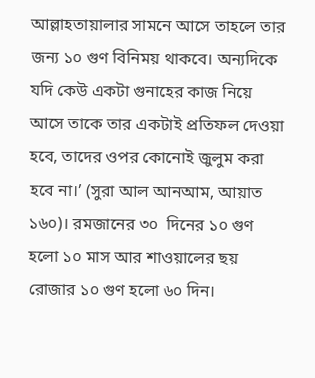আল্লাহতায়ালার সামনে আসে তাহলে তার জন্য ১০ গুণ বিনিময় থাকবে। অন্যদিকে যদি কেউ একটা গুনাহের কাজ নিয়ে আসে তাকে তার একটাই প্রতিফল দেওয়া হবে, তাদের ওপর কোনোই জুলুম করা হবে না।’ (সুরা আল আনআম, আয়াত ১৬০)। রমজানের ৩০  দিনের ১০ গুণ হলো ১০ মাস আর শাওয়ালের ছয় রোজার ১০ গুণ হলো ৬০ দিন।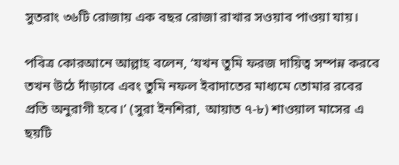সুতরাং ৩৬টি রোজায় এক বছর রোজা রাখার সওয়াব পাওয়া যায়।

পবিত্র কোরআনে আল্লাহ বলেন, ‘যখন তুমি ফরজ দায়িত্ব সম্পন্ন করবে তখন উঠে দাঁড়াবে এবং তুমি নফল ইবাদাতের মাধ্যমে তোমার রবের প্রতি অনুরাগী হবে।’ (সুরা ইনশিরা, আয়াত ৭-৮) শাওয়াল মাসের এ ছয়টি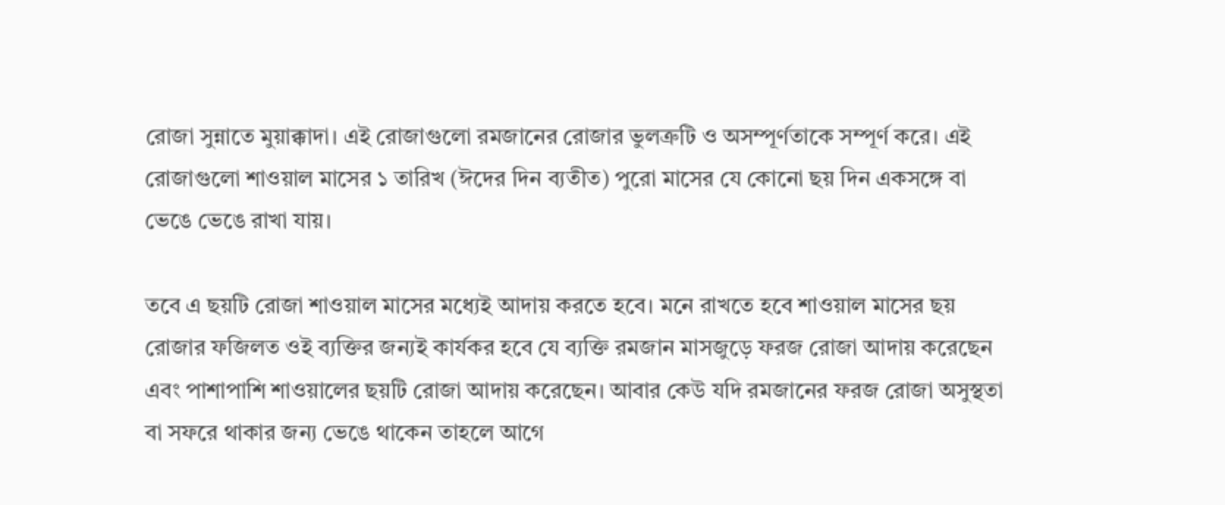রোজা সুন্নাতে মুয়াক্কাদা। এই রোজাগুলো রমজানের রোজার ভুলত্রুটি ও অসম্পূর্ণতাকে সম্পূর্ণ করে। এই রোজাগুলো শাওয়াল মাসের ১ তারিখ (ঈদের দিন ব্যতীত) পুরো মাসের যে কোনো ছয় দিন একসঙ্গে বা ভেঙে ভেঙে রাখা যায়।

তবে এ ছয়টি রোজা শাওয়াল মাসের মধ্যেই আদায় করতে হবে। মনে রাখতে হবে শাওয়াল মাসের ছয় রোজার ফজিলত ওই ব্যক্তির জন্যই কার্যকর হবে যে ব্যক্তি রমজান মাসজুড়ে ফরজ রোজা আদায় করেছেন এবং পাশাপাশি শাওয়ালের ছয়টি রোজা আদায় করেছেন। আবার কেউ যদি রমজানের ফরজ রোজা অসুস্থতা বা সফরে থাকার জন্য ভেঙে থাকেন তাহলে আগে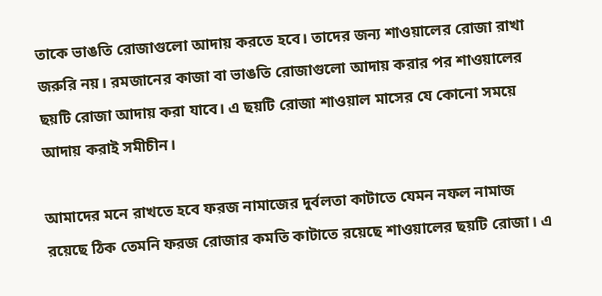তাকে ভাঙতি রোজাগুলো আদায় করতে হবে। তাদের জন্য শাওয়ালের রোজা রাখা জরুরি নয়। রমজানের কাজা বা ভাঙতি রোজাগুলো আদায় করার পর শাওয়ালের ছয়টি রোজা আদায় করা যাবে। এ ছয়টি রোজা শাওয়াল মাসের যে কোনো সময়ে আদায় করাই সমীচীন।

আমাদের মনে রাখতে হবে ফরজ নামাজের দুর্বলতা কাটাতে যেমন নফল নামাজ রয়েছে ঠিক তেমনি ফরজ রোজার কমতি কাটাতে রয়েছে শাওয়ালের ছয়টি রোজা। এ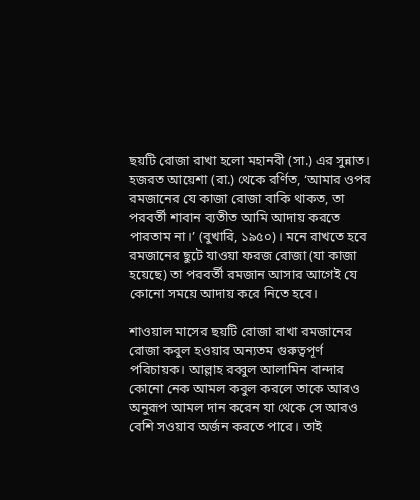ছয়টি রোজা রাখা হলো মহানবী (সা.) এর সুন্নাত। হজরত আয়েশা (রা.) থেকে রর্ণিত, ‘আমার ওপর রমজানের যে কাজা রোজা বাকি থাকত, তা পরবর্তী শাবান ব্যতীত আমি আদায় করতে পারতাম না।’ (বুখারি, ১৯৫০)। মনে রাখতে হবে রমজানের ছুটে যাওয়া ফরজ রোজা (যা কাজা হয়েছে) তা পরবর্তী রমজান আসার আগেই যে কোনো সময়ে আদায় করে নিতে হবে।

শাওয়াল মাসের ছয়টি রোজা রাখা রমজানের রোজা কবুল হওয়ার অন্যতম গুরুত্বপূর্ণ পরিচায়ক। আল্লাহ রব্বুল আলামিন বান্দার কোনো নেক আমল কবুল করলে তাকে আরও অনুরূপ আমল দান করেন যা থেকে সে আরও বেশি সওয়াব অর্জন করতে পারে। তাই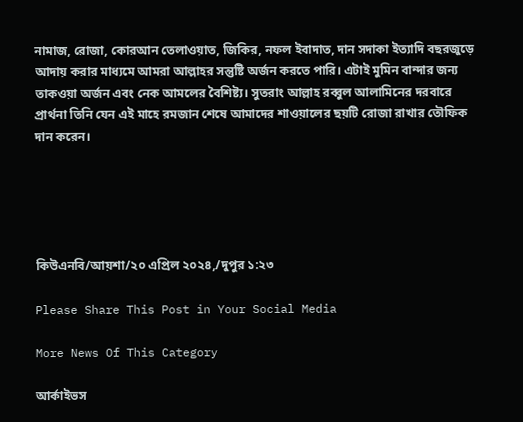নামাজ, রোজা, কোরআন তেলাওয়াত, জিকির, নফল ইবাদাত, দান সদাকা ইত্যাদি বছরজুড়ে আদায় করার মাধ্যমে আমরা আল্লাহর সন্তুষ্টি অর্জন করতে পারি। এটাই মুমিন বান্দার জন্য তাকওয়া অর্জন এবং নেক আমলের বৈশিষ্ট্য। সুতরাং আল্লাহ রব্বুল আলামিনের দরবারে প্রার্থনা তিনি যেন এই মাহে রমজান শেষে আমাদের শাওয়ালের ছয়টি রোজা রাখার তৌফিক দান করেন।





কিউএনবি/আয়শা/২০ এপ্রিল ২০২৪,/দুপুর ১:২৩

Please Share This Post in Your Social Media

More News Of This Category

আর্কাইভস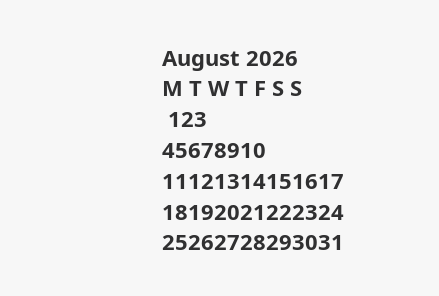August 2026
M T W T F S S
 123
45678910
11121314151617
18192021222324
25262728293031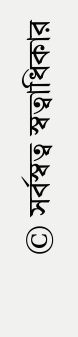© সর্বস্বত্ব স্বত্বাধিকার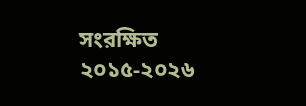সংরক্ষিত ২০১৫-২০২৬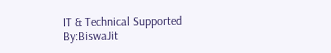IT & Technical Supported By:BiswaJit